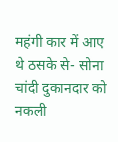महंगी कार में आए थे ठसके से- सोना चांदी दुकानदार को नकली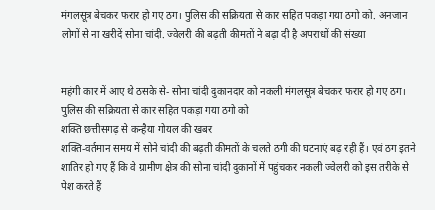मंगलसूत्र बेचकर फरार हो गए ठग। पुलिस की सक्रियता से कार सहित पकड़ा गया ठगो को. अनजान लोगों से ना खरीदें सोना चांदी. ज्वेलरी की बढ़ती कीमतों ने बढ़ा दी है अपराधों की संख्या


महंगी कार में आए थे ठसके से- सोना चांदी दुकानदार को नकली मंगलसूत्र बेचकर फरार हो गए ठग। पुलिस की सक्रियता से कार सहित पकड़ा गया ठगो को
शक्ति छत्तीसगढ़ से कन्हैया गोयल की खबर
शक्ति-वर्तमान समय में सोने चांदी की बढ़ती कीमतों के चलते ठगी की घटनाएं बढ़ रही हैं। एवं ठग इतने शातिर हो गए हैं कि वे ग्रामीण क्षेत्र की सोना चांदी दुकानों में पहुंचकर नकली ज्वेलरी को इस तरीके से पेश करते हैं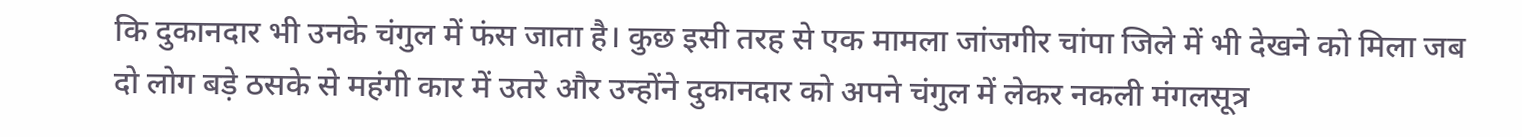कि दुकानदार भी उनके चंगुल में फंस जाता है। कुछ इसी तरह से एक मामला जांजगीर चांपा जिले में भी देखने को मिला जब दो लोग बड़े ठसके से महंगी कार में उतरे और उन्होंने दुकानदार को अपने चंगुल में लेकर नकली मंगलसूत्र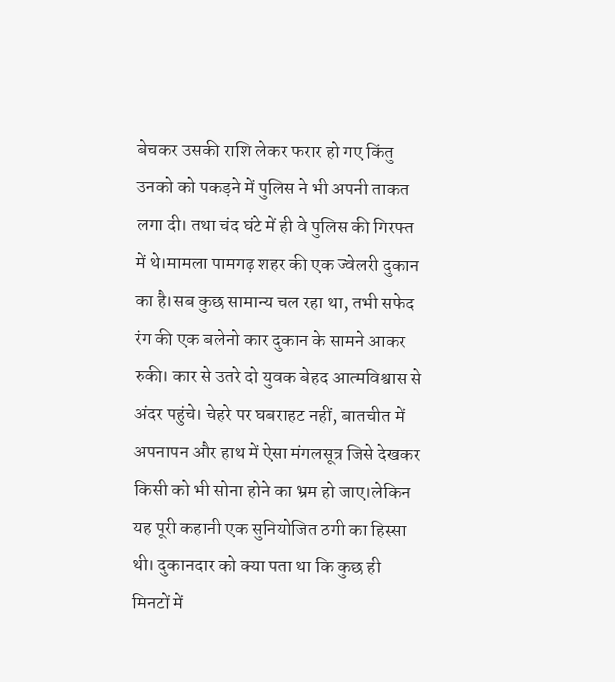बेचकर उसकी राशि लेकर फरार हो गए किंतु उनको को पकड़ने में पुलिस ने भी अपनी ताकत लगा दी। तथा चंद घंटे में ही वे पुलिस की गिरफ्त में थे।मामला पामगढ़ शहर की एक ज्वेलरी दुकान का है।सब कुछ सामान्य चल रहा था, तभी सफेद रंग की एक बलेनो कार दुकान के सामने आकर रुकी। कार से उतरे दो युवक बेहद आत्मविश्वास से अंदर पहुंचे। चेहरे पर घबराहट नहीं, बातचीत में अपनापन और हाथ में ऐसा मंगलसूत्र जिसे देखकर किसी को भी सोना होने का भ्रम हो जाए।लेकिन यह पूरी कहानी एक सुनियोजित ठगी का हिस्सा थी। दुकानदार को क्या पता था कि कुछ ही मिनटों में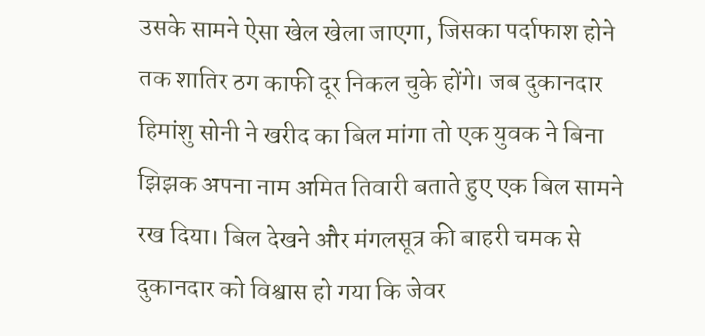उसके सामने ऐसा खेल खेला जाएगा, जिसका पर्दाफाश होने तक शातिर ठग काफी दूर निकल चुके होंगे। जब दुकानदार हिमांशु सोनी ने खरीद का बिल मांगा तो एक युवक ने बिना झिझक अपना नाम अमित तिवारी बताते हुए एक बिल सामने रख दिया। बिल देखने और मंगलसूत्र की बाहरी चमक से दुकानदार को विश्वास हो गया कि जेवर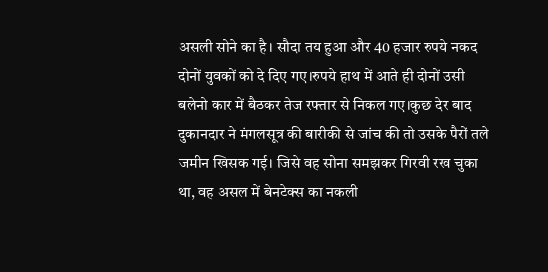असली सोने का है। सौदा तय हुआ और 40 हजार रुपये नकद दोनों युवकों को दे दिए गए।रुपये हाथ में आते ही दोनों उसी बलेनो कार में बैठकर तेज रफ्तार से निकल गए।कुछ देर बाद दुकानदार ने मंगलसूत्र की बारीकी से जांच की तो उसके पैरों तले जमीन खिसक गई। जिसे वह सोना समझकर गिरवी रख चुका था, वह असल में बेनटेक्स का नकली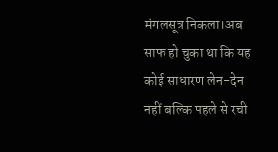मंगलसूत्र निकला।अब साफ हो चुका था कि यह कोई साधारण लेन-देन नहीं बल्कि पहले से रची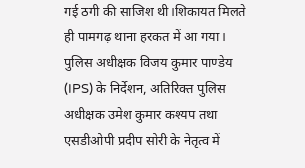गई ठगी की साजिश थी।शिकायत मिलते ही पामगढ़ थाना हरकत में आ गया। पुलिस अधीक्षक विजय कुमार पाण्डेय (IPS) के निर्देशन, अतिरिक्त पुलिस अधीक्षक उमेश कुमार कश्यप तथा एसडीओपी प्रदीप सोरी के नेतृत्व में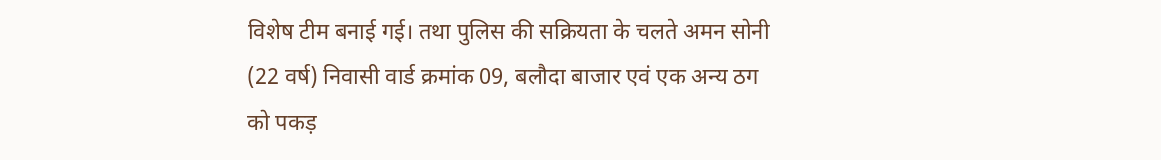विशेष टीम बनाई गई। तथा पुलिस की सक्रियता के चलते अमन सोनी (22 वर्ष) निवासी वार्ड क्रमांक 09, बलौदा बाजार एवं एक अन्य ठग को पकड़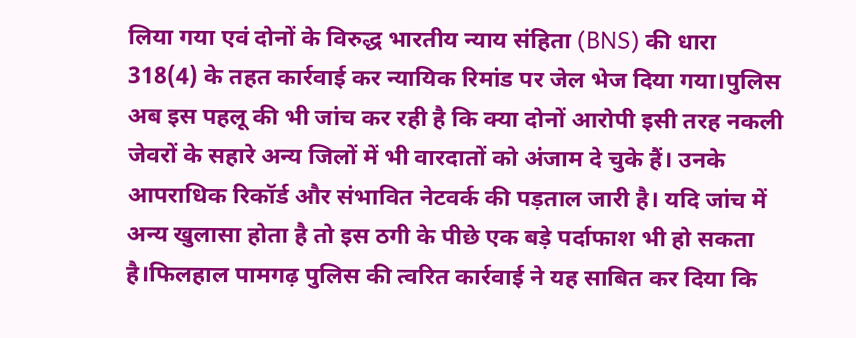लिया गया एवं दोनों के विरुद्ध भारतीय न्याय संहिता (BNS) की धारा 318(4) के तहत कार्रवाई कर न्यायिक रिमांड पर जेल भेज दिया गया।पुलिस अब इस पहलू की भी जांच कर रही है कि क्या दोनों आरोपी इसी तरह नकली जेवरों के सहारे अन्य जिलों में भी वारदातों को अंजाम दे चुके हैं। उनके आपराधिक रिकॉर्ड और संभावित नेटवर्क की पड़ताल जारी है। यदि जांच में अन्य खुलासा होता है तो इस ठगी के पीछे एक बड़े पर्दाफाश भी हो सकता है।फिलहाल पामगढ़ पुलिस की त्वरित कार्रवाई ने यह साबित कर दिया कि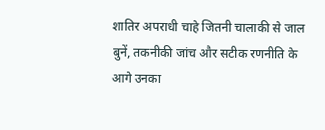शातिर अपराधी चाहे जितनी चालाकी से जाल बुनें, तकनीकी जांच और सटीक रणनीति के आगे उनका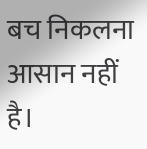बच निकलना आसान नहीं है।